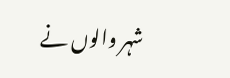شہر والوں نے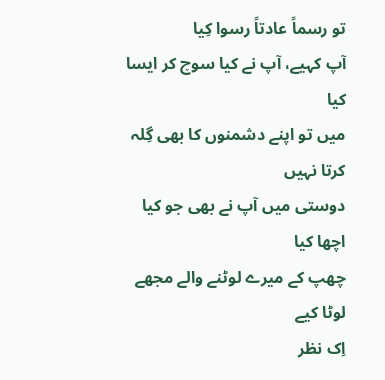تو رسماً عادتاً رسوا کِیا
آپ کہیے، آپ نے کیا سوچ کر ایسا کیا
میں تو اپنے دشمنوں کا بھی گِلہ کرتا نہیں
دوستی میں آپ نے بھی جو کیا اچھا کیا
چھپ کے میرے لوٹنے والے مجھے لوٹا کیے
اِک نظر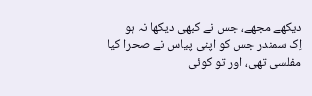دیکھے مجھے، جس نے کبھی دیکھا نہ ہو
اِک سمندر جس کو اپنی پیاس نے صحرا کیا
مفلسی تھی، اور تو کوئی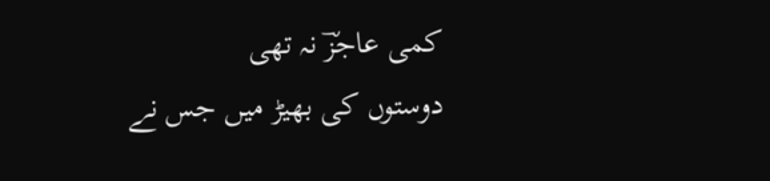کمی عاجزؔ نہ تھی
دوستوں کی بھیڑ میں جس نے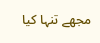مجھے تنہا کیا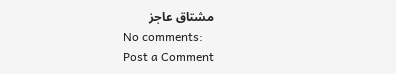مشتاق عاجز
No comments:
Post a Comment